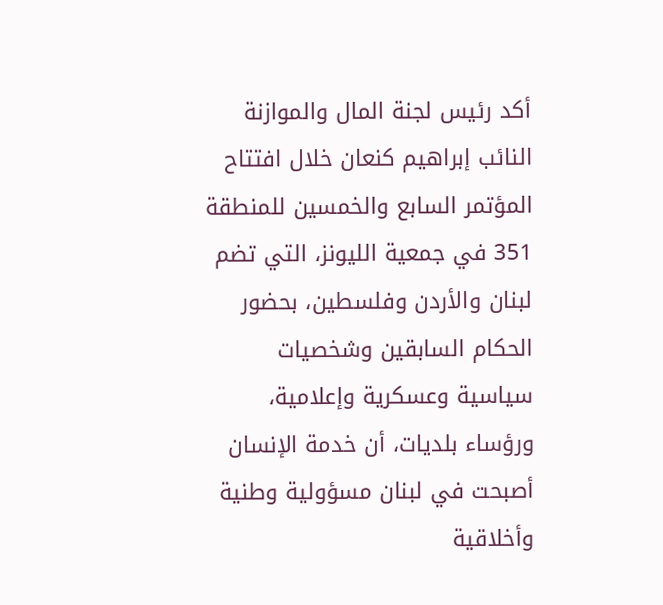أكد رئيس لجنة المال والموازنة النائب إبراهيم كنعان خلال افتتاح المؤتمر السابع والخمسين للمنطقة 351 في جمعية الليونز، التي تضم لبنان والأردن وفلسطين، بحضور الحكام السابقين وشخصيات سياسية وعسكرية وإعلامية، ورؤساء بلديات، أن خدمة الإنسان أصبحت في لبنان مسؤولية وطنية وأخلاقية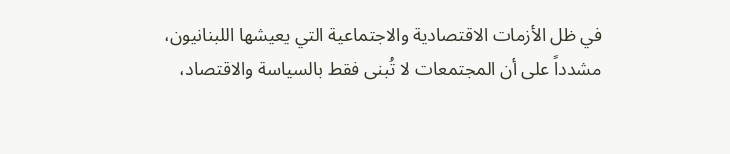في ظل الأزمات الاقتصادية والاجتماعية التي يعيشها اللبنانيون، مشدداً على أن المجتمعات لا تُبنى فقط بالسياسة والاقتصاد،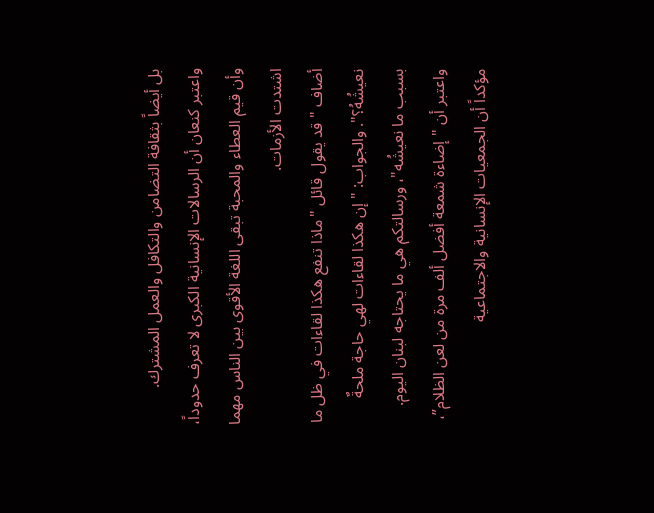بل أيضاً بثقافة التضامن والتكافل والعمل المشترك.
واعتبر كنعان أن الرسالات الإنسانية الكبرى لا تعرف حدوداً، وأن قيم العطاء والمحبة تبقى اللغة الأقوى بين الناس مهما اشتدت الأزمات.
أضاف "قد يقول قائل "ماذا تنفع هكذا لقاءات في ظل ما نعيشُهُ؟". والجواب: "إن هكذا لقاءات لهي حاجة ملحةٌ بسبب ما نعيشُه"، ورسالتكم هي ما يحتاجه لبنان اليوم.
واعتبر أن "إضاءة شمعة أفضل ألف مرة من لعن الظلام”، مؤكداً أن الجمعيات الإنسانية والاجتماعية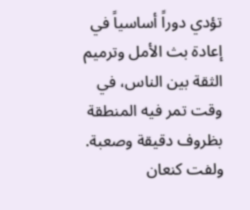تؤدي دوراً أساسياً في إعادة بث الأمل وترميم الثقة بين الناس، في وقت تمر فيه المنطقة بظروف دقيقة وصعبة.
ولفت كنعان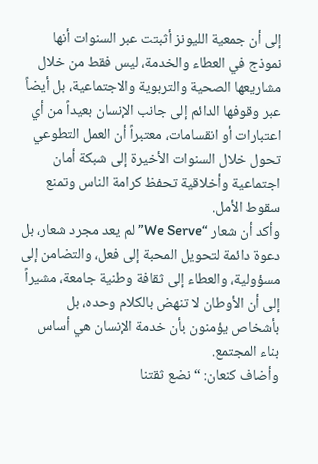إلى أن جمعية الليونز أثبتت عبر السنوات أنها نموذج في العطاء والخدمة، ليس فقط من خلال مشاريعها الصحية والتربوية والاجتماعية، بل أيضاً عبر وقوفها الدائم إلى جانب الإنسان بعيداً من أي اعتبارات أو انقسامات، معتبراً أن العمل التطوعي تحول خلال السنوات الأخيرة إلى شبكة أمان اجتماعية وأخلاقية تحفظ كرامة الناس وتمنع سقوط الأمل.
وأكد أن شعار “We Serve” لم يعد مجرد شعار، بل دعوة دائمة لتحويل المحبة إلى فعل، والتضامن إلى مسؤولية، والعطاء إلى ثقافة وطنية جامعة، مشيراً إلى أن الأوطان لا تنهض بالكلام وحده، بل بأشخاص يؤمنون بأن خدمة الإنسان هي أساس بناء المجتمع.
وأضاف كنعان: “نضع ثقتنا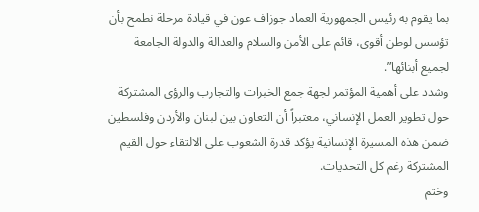بما يقوم به رئيس الجمهورية العماد جوزاف عون في قيادة مرحلة نطمح بأن تؤسس لوطن أقوى، قائم على الأمن والسلام والعدالة والدولة الجامعة لجميع أبنائها”.
وشدد على أهمية المؤتمر لجهة جمع الخبرات والتجارب والرؤى المشتركة حول تطوير العمل الإنساني، معتبراً أن التعاون بين لبنان والأردن وفلسطين ضمن هذه المسيرة الإنسانية يؤكد قدرة الشعوب على الالتقاء حول القيم المشتركة رغم كل التحديات.
وختم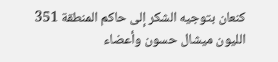كنعان بتوجيه الشكر إلى حاكم المنطقة 351 الليون ميشال حسون وأعضاء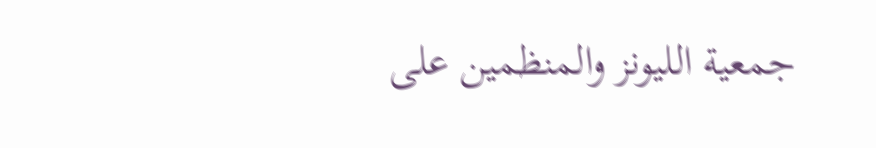جمعية الليونز والمنظمين على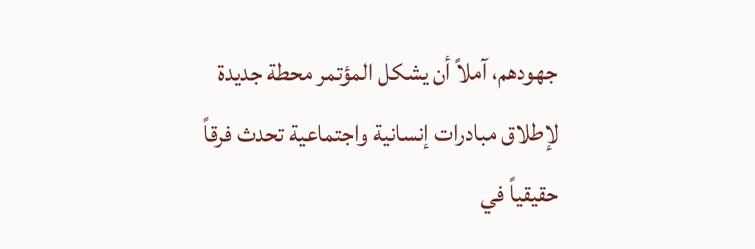جهودهم، آملاً أن يشكل المؤتمر محطة جديدة لإطلاق مبادرات إنسانية واجتماعية تحدث فرقاً حقيقياً في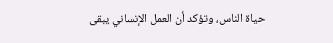حياة الناس، وتؤكد أن العمل الإنساني يبقى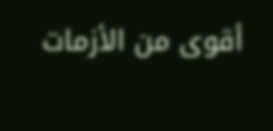أقوى من الأزمات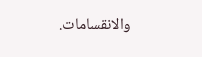والانقسامات.